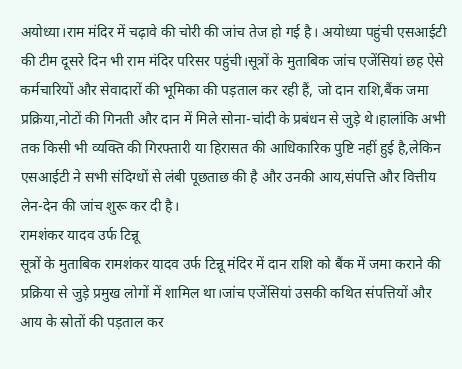अयोध्या।राम मंदिर में चढ़ावे की चोरी की जांच तेज हो गई है। अयोध्या पहुंची एसआईटी की टीम दूसरे दिन भी राम मंदिर परिसर पहुंची।सूत्रों के मुताबिक जांच एजेंसियां छह ऐसे कर्मचारियों और सेवादारों की भूमिका की पड़ताल कर रही हैं, जो दान राशि,बैंक जमा प्रक्रिया,नोटों की गिनती और दान में मिले सोना-चांदी के प्रबंधन से जुड़े थे।हालांकि अभी तक किसी भी व्यक्ति की गिरफ्तारी या हिरासत की आधिकारिक पुष्टि नहीं हुई है,लेकिन एसआईटी ने सभी संदिग्धों से लंबी पूछताछ की है और उनकी आय,संपत्ति और वित्तीय लेन-देन की जांच शुरू कर दी है।
रामशंकर यादव उर्फ टिन्नू
सूत्रों के मुताबिक रामशंकर यादव उर्फ टिन्नू मंदिर में दान राशि को बैंक में जमा कराने की प्रक्रिया से जुड़े प्रमुख लोगों में शामिल था।जांच एजेंसियां उसकी कथित संपत्तियों और आय के स्रोतों की पड़ताल कर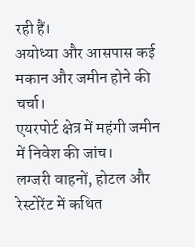रही हैं।
अयोध्या और आसपास कई मकान और जमीन होने की चर्चा।
एयरपोर्ट क्षेत्र में महंगी जमीन में निवेश की जांच।
लग्जरी वाहनों, होटल और रेस्टोरेंट में कथित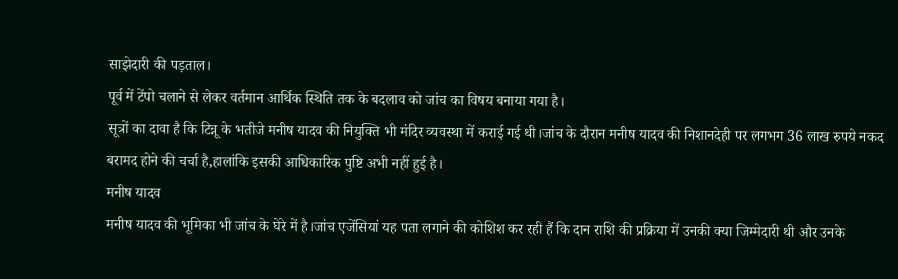साझेदारी की पड़ताल।
पूर्व में टेंपो चलाने से लेकर वर्तमान आर्थिक स्थिति तक के बदलाव को जांच का विषय बनाया गया है।
सूत्रों का दावा है कि टिन्नू के भतीजे मनीष यादव की नियुक्ति भी मंदिर व्यवस्था में कराई गई थी।जांच के दौरान मनीष यादव की निशानदेही पर लगभग 36 लाख रुपये नकद बरामद होने की चर्चा है,हालांकि इसकी आधिकारिक पुष्टि अभी नहीं हुई है।
मनीष यादव
मनीष यादव की भूमिका भी जांच के घेरे में है।जांच एजेंसियां यह पता लगाने की कोशिश कर रही हैं कि दान राशि की प्रक्रिया में उनकी क्या जिम्मेदारी थी और उनके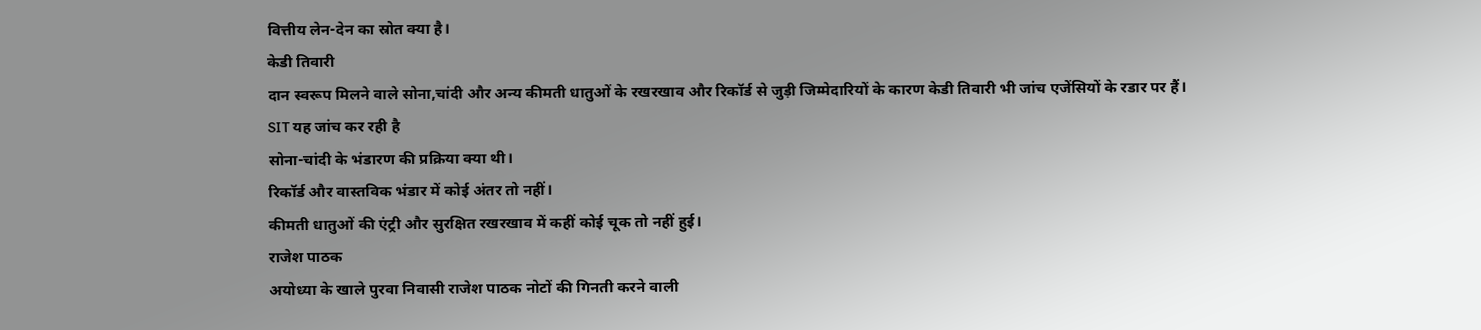वित्तीय लेन-देन का स्रोत क्या है।
केडी तिवारी
दान स्वरूप मिलने वाले सोना,चांदी और अन्य कीमती धातुओं के रखरखाव और रिकॉर्ड से जुड़ी जिम्मेदारियों के कारण केडी तिवारी भी जांच एजेंसियों के रडार पर हैं।
SIT यह जांच कर रही है
सोना-चांदी के भंडारण की प्रक्रिया क्या थी।
रिकॉर्ड और वास्तविक भंडार में कोई अंतर तो नहीं।
कीमती धातुओं की एंट्री और सुरक्षित रखरखाव में कहीं कोई चूक तो नहीं हुई।
राजेश पाठक
अयोध्या के खाले पुरवा निवासी राजेश पाठक नोटों की गिनती करने वाली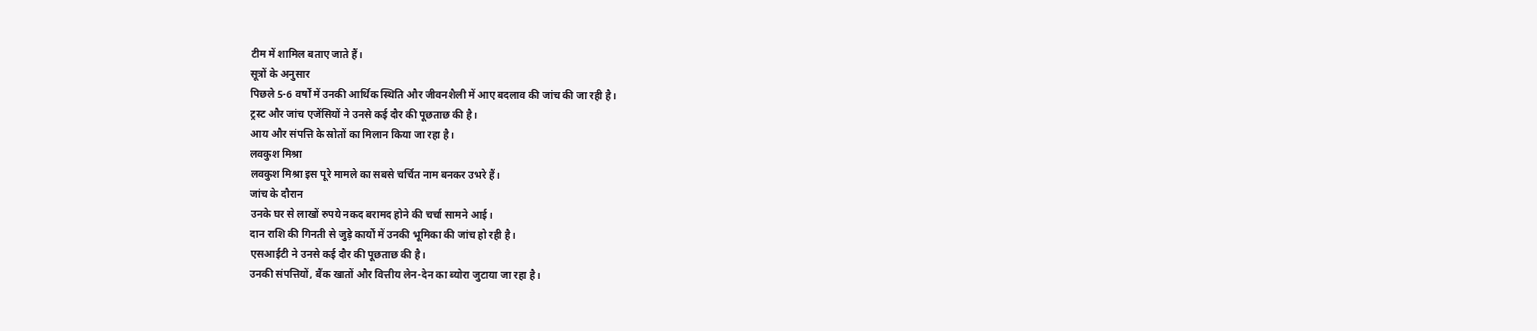टीम में शामिल बताए जाते हैं।
सूत्रों के अनुसार
पिछले 5-6 वर्षों में उनकी आर्थिक स्थिति और जीवनशैली में आए बदलाव की जांच की जा रही है।
ट्रस्ट और जांच एजेंसियों ने उनसे कई दौर की पूछताछ की है।
आय और संपत्ति के स्रोतों का मिलान किया जा रहा है।
लवकुश मिश्रा
लवकुश मिश्रा इस पूरे मामले का सबसे चर्चित नाम बनकर उभरे हैं।
जांच के दौरान
उनके घर से लाखों रुपये नकद बरामद होने की चर्चा सामने आई।
दान राशि की गिनती से जुड़े कार्यों में उनकी भूमिका की जांच हो रही है।
एसआईटी ने उनसे कई दौर की पूछताछ की है।
उनकी संपत्तियों, बैंक खातों और वित्तीय लेन-देन का ब्योरा जुटाया जा रहा है।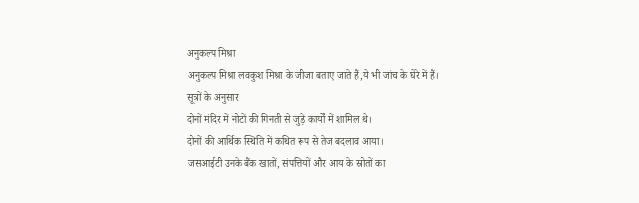अनुकल्प मिश्रा
अनुकल्प मिश्रा लवकुश मिश्रा के जीजा बताए जाते हैं,ये भी जांच के घेरे में हैं।
सूत्रों के अनुसार
दोनों मंदिर में नोटों की गिनती से जुड़े कार्यों में शामिल थे।
दोनों की आर्थिक स्थिति में कथित रूप से तेज बदलाव आया।
जसआईटी उनके बैंक खातों, संपत्तियों और आय के स्रोतों का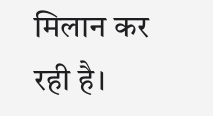मिलान कर रही है।